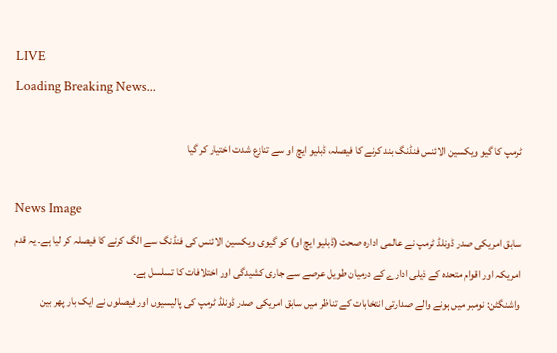LIVE
Loading Breaking News...

ٹرمپ کا گیو ویکسین الائنس فنڈنگ بند کرنے کا فیصلہ، ڈبلیو ایچ او سے تنازع شدت اختیار کر گیا

News Image
سابق امریکی صدر ڈونلڈ ٹرمپ نے عالمی ادارہ صحت (ڈبلیو ایچ او) کو گیوی ویکسین الائنس کی فنڈنگ سے الگ کرنے کا فیصلہ کر لیا ہے۔ یہ قدم امریکہ اور اقوام متحدہ کے ذیلی ادارے کے درمیان طویل عرصے سے جاری کشیدگی اور اختلافات کا تسلسل ہے۔
واشنگٹن: نومبر میں ہونے والے صدارتی انتخابات کے تناظر میں سابق امریکی صدر ڈونلڈ ٹرمپ کی پالیسیوں اور فیصلوں نے ایک بار پھر بین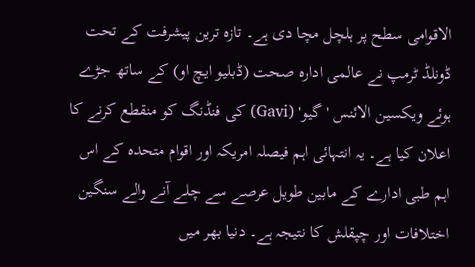الاقوامی سطح پر ہلچل مچا دی ہے۔ تازہ ترین پیشرفت کے تحت ڈونلڈ ٹرمپ نے عالمی ادارہ صحت (ڈبلیو ایچ او) کے ساتھ جڑے ہوئے ویکسین الائنس 'گیو' (Gavi) کی فنڈنگ کو منقطع کرنے کا اعلان کیا ہے۔ یہ انتہائی اہم فیصلہ امریکہ اور اقوام متحدہ کے اس اہم طبی ادارے کے مابین طویل عرصے سے چلے آنے والے سنگین اختلافات اور چپقلش کا نتیجہ ہے۔ دنیا بھر میں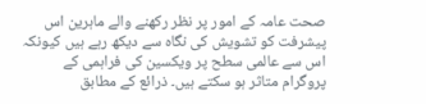صحت عامہ کے امور پر نظر رکھنے والے ماہرین اس پیشرفت کو تشویش کی نگاہ سے دیکھ رہے ہیں کیونکہ اس سے عالمی سطح پر ویکسین کی فراہمی کے پروگرام متاثر ہو سکتے ہیں۔ ذرائع کے مطابق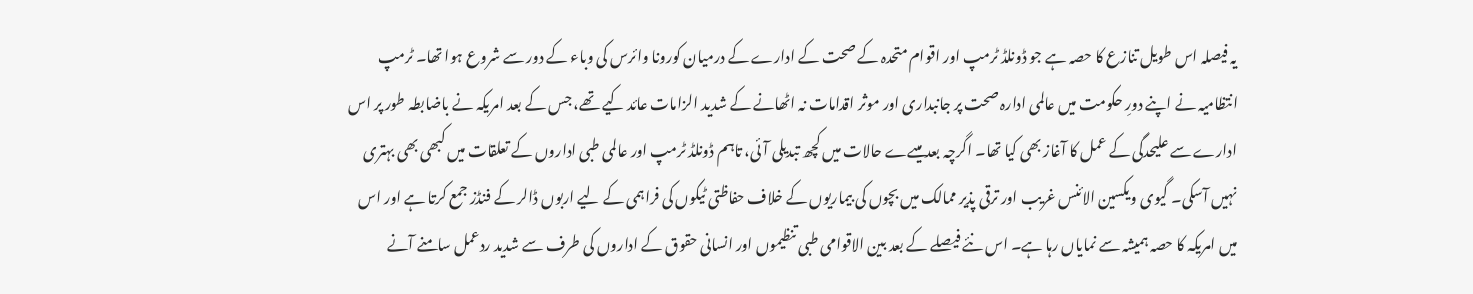یہ فیصلہ اس طویل تنازع کا حصہ ہے جو ڈونلڈ ٹرمپ اور اقوام متحدہ کے صحت کے ادارے کے درمیان کورونا وائرس کی وباء کے دور سے شروع ہوا تھا۔ ٹرمپ انتظامیہ نے اپنے دورِ حکومت میں عالمی ادارہ صحت پر جانبداری اور موثر اقدامات نہ اٹھانے کے شدید الزامات عائد کیے تھے، جس کے بعد امریکہ نے باضابطہ طور پر اس ادارے سے علیحدگی کے عمل کا آغاز بھی کیا تھا۔ اگرچہ بعد میںےے حالات میں کچھ تبدیلی آئی، تاہم ڈونلڈ ٹرمپ اور عالمی طبی اداروں کے تعلقات میں کبھی بھی بہتری نہیں آسکی۔ گیوی ویکسین الائنس غریب اور ترقی پذیر ممالک میں بچوں کی بیماریوں کے خلاف حفاظتی ٹیکوں کی فراہمی کے لیے اربوں ڈالر کے فنڈز جمع کرتا ہے اور اس میں امریکہ کا حصہ ہمیشہ سے نمایاں رہا ہے۔ اس نئے فیصلے کے بعد بین الاقوامی طبی تنظیموں اور انسانی حقوق کے اداروں کی طرف سے شدید ردعمل سامنے آنے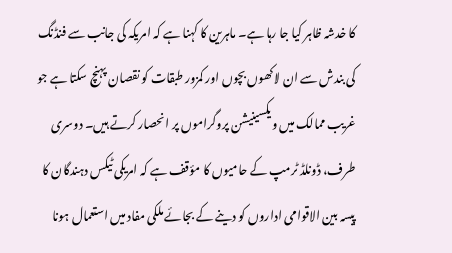کا خدشہ ظاہر کیا جا رہا ہے۔ ماہرین کا کہنا ہے کہ امریکہ کی جانب سے فنڈنگ کی بندش سے ان لاکھوں بچوں اور کمزور طبقات کو نقصان پہنچ سکتا ہے جو غریب ممالک میں ویکسینیشن پروگراموں پر انحصار کرتے ہیں۔ دوسری طرف، ڈونلڈ ٹرمپ کے حامیوں کا مؤقف ہے کہ امریکی ٹیکس دہندگان کا پیسہ بین الاقوامی اداروں کو دینے کے بجائے ملکی مفاد میں استعمال ہونا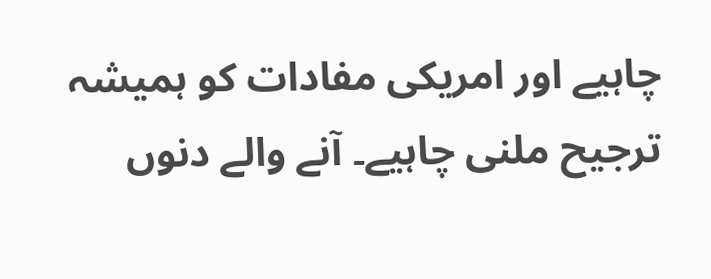چاہیے اور امریکی مفادات کو ہمیشہ ترجیح ملنی چاہیے۔ آنے والے دنوں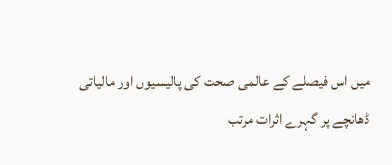میں اس فیصلے کے عالمی صحت کی پالیسیوں اور مالیاتی ڈھانچے پر گہرے اثرات مرتب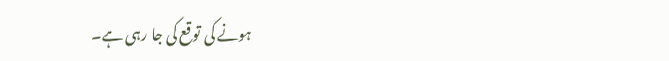ہونے کی توقع کی جا رہی ہے۔